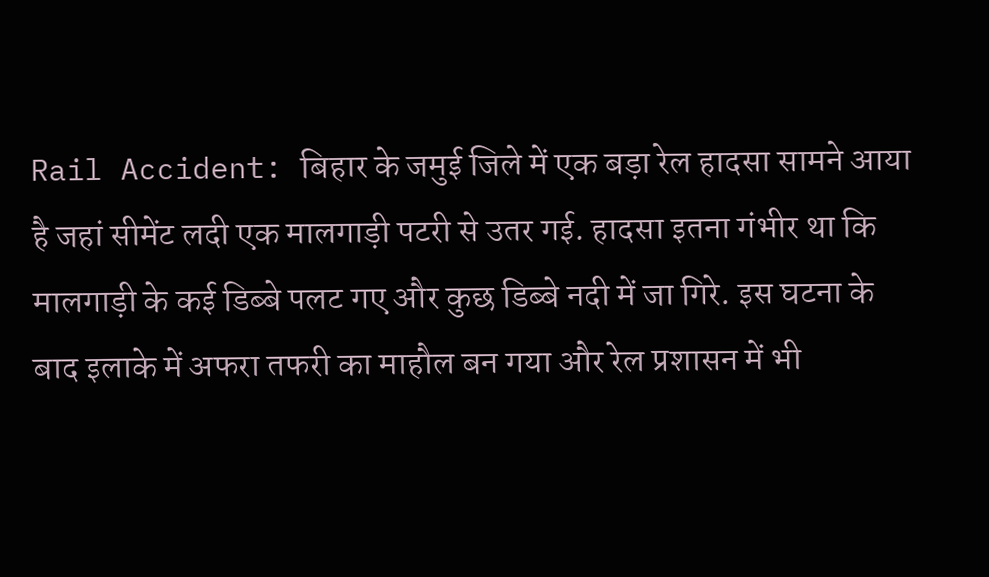Rail Accident: बिहार के जमुई जिले में एक बड़ा रेल हादसा सामने आया है जहां सीमेंट लदी एक मालगाड़ी पटरी से उतर गई. हादसा इतना गंभीर था कि मालगाड़ी के कई डिब्बे पलट गए और कुछ डिब्बे नदी में जा गिरे. इस घटना के बाद इलाके में अफरा तफरी का माहौल बन गया और रेल प्रशासन में भी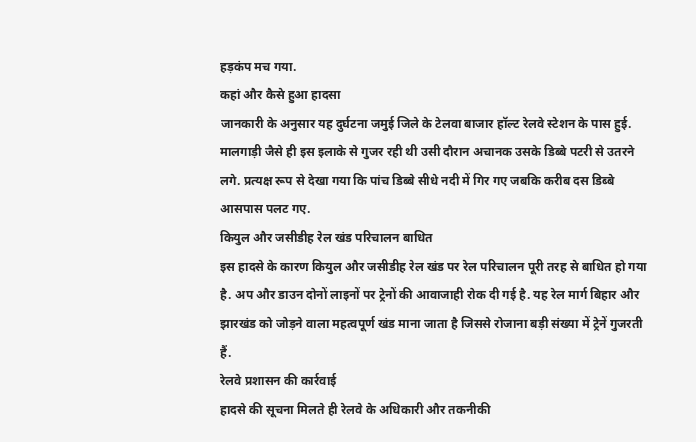हड़कंप मच गया.
कहां और कैसे हुआ हादसा
जानकारी के अनुसार यह दुर्घटना जमुई जिले के टेलवा बाजार हॉल्ट रेलवे स्टेशन के पास हुई. मालगाड़ी जैसे ही इस इलाके से गुजर रही थी उसी दौरान अचानक उसके डिब्बे पटरी से उतरने लगे. प्रत्यक्ष रूप से देखा गया कि पांच डिब्बे सीधे नदी में गिर गए जबकि करीब दस डिब्बे आसपास पलट गए.
कियुल और जसीडीह रेल खंड परिचालन बाधित
इस हादसे के कारण कियुल और जसीडीह रेल खंड पर रेल परिचालन पूरी तरह से बाधित हो गया है. अप और डाउन दोनों लाइनों पर ट्रेनों की आवाजाही रोक दी गई है. यह रेल मार्ग बिहार और झारखंड को जोड़ने वाला महत्वपूर्ण खंड माना जाता है जिससे रोजाना बड़ी संख्या में ट्रेनें गुजरती हैं.
रेलवे प्रशासन की कार्रवाई
हादसे की सूचना मिलते ही रेलवे के अधिकारी और तकनीकी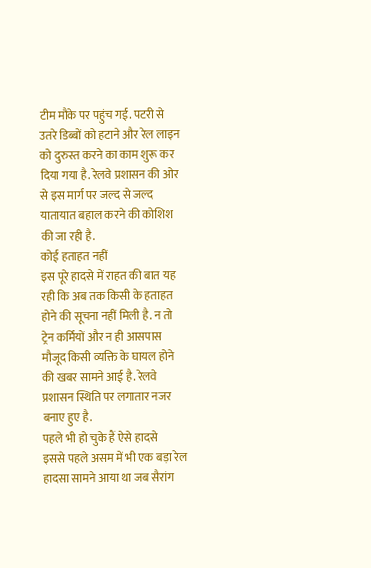टीम मौके पर पहुंच गई. पटरी से उतरे डिब्बों को हटाने और रेल लाइन को दुरुस्त करने का काम शुरू कर दिया गया है. रेलवे प्रशासन की ओर से इस मार्ग पर जल्द से जल्द यातायात बहाल करने की कोशिश की जा रही है.
कोई हताहत नहीं
इस पूरे हादसे में राहत की बात यह रही कि अब तक किसी के हताहत होने की सूचना नहीं मिली है. न तो ट्रेन कर्मियों और न ही आसपास मौजूद किसी व्यक्ति के घायल होने की खबर सामने आई है. रेलवे प्रशासन स्थिति पर लगातार नजर बनाए हुए है.
पहले भी हो चुके हैं ऐसे हादसे
इससे पहले असम में भी एक बड़ा रेल हादसा सामने आया था जब सैरांग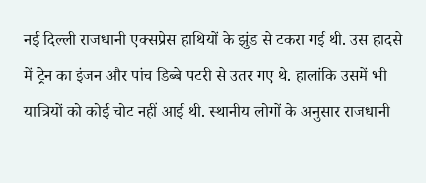नई दिल्ली राजधानी एक्सप्रेस हाथियों के झुंड से टकरा गई थी. उस हादसे में ट्रेन का इंजन और पांच डिब्बे पटरी से उतर गए थे. हालांकि उसमें भी यात्रियों को कोई चोट नहीं आई थी. स्थानीय लोगों के अनुसार राजधानी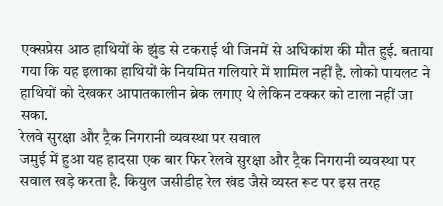एक्सप्रेस आठ हाथियों के झुंड से टकराई थी जिनमें से अधिकांश की मौत हुई. बताया गया कि यह इलाका हाथियों के नियमित गलियारे में शामिल नहीं है. लोको पायलट ने हाथियों को देखकर आपातकालीन ब्रेक लगाए थे लेकिन टक्कर को टाला नहीं जा सका.
रेलवे सुरक्षा और ट्रैक निगरानी व्यवस्था पर सवाल
जमुई में हुआ यह हादसा एक बार फिर रेलवे सुरक्षा और ट्रैक निगरानी व्यवस्था पर सवाल खड़े करता है. कियुल जसीडीह रेल खंड जैसे व्यस्त रूट पर इस तरह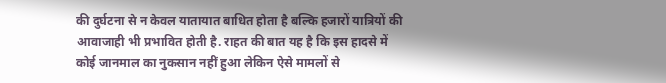की दुर्घटना से न केवल यातायात बाधित होता है बल्कि हजारों यात्रियों की आवाजाही भी प्रभावित होती है. राहत की बात यह है कि इस हादसे में कोई जानमाल का नुकसान नहीं हुआ लेकिन ऐसे मामलों से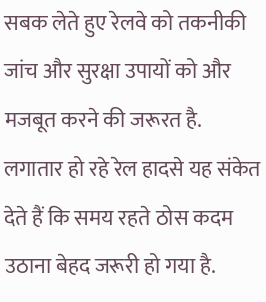सबक लेते हुए रेलवे को तकनीकी जांच और सुरक्षा उपायों को और मजबूत करने की जरूरत है. लगातार हो रहे रेल हादसे यह संकेत देते हैं कि समय रहते ठोस कदम उठाना बेहद जरूरी हो गया है.